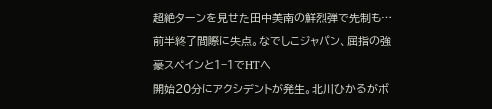超絶ターンを見せた田中美南の鮮烈弾で先制も…前半終了間際に失点。なでしこジャパン、屈指の強豪スペインと1−1でHTへ
開始20分にアクシデントが発生。北川ひかるがボ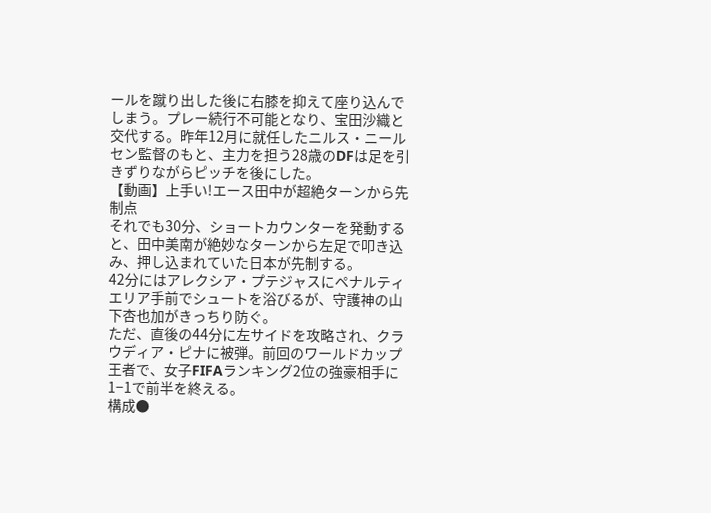ールを蹴り出した後に右膝を抑えて座り込んでしまう。プレー続行不可能となり、宝田沙織と交代する。昨年12月に就任したニルス・ニールセン監督のもと、主力を担う28歳のDFは足を引きずりながらピッチを後にした。
【動画】上手い!エース田中が超絶ターンから先制点
それでも30分、ショートカウンターを発動すると、田中美南が絶妙なターンから左足で叩き込み、押し込まれていた日本が先制する。
42分にはアレクシア・プテジャスにペナルティエリア手前でシュートを浴びるが、守護神の山下杏也加がきっちり防ぐ。
ただ、直後の44分に左サイドを攻略され、クラウディア・ピナに被弾。前回のワールドカップ王者で、女子FIFAランキング2位の強豪相手に1−1で前半を終える。
構成●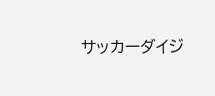サッカーダイジ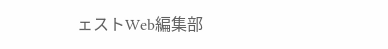ェストWeb編集部